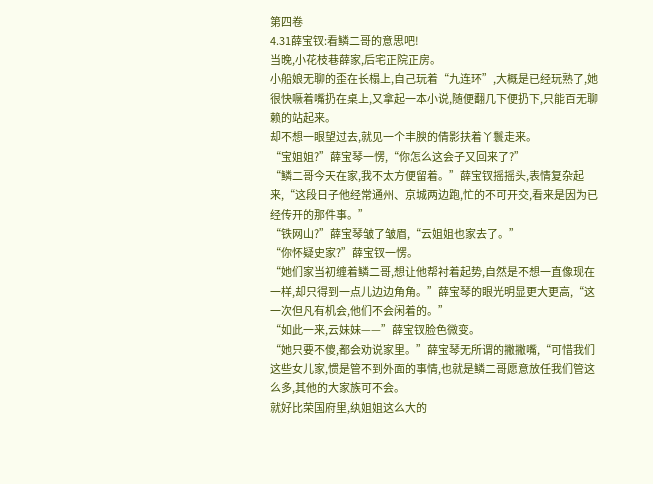第四卷
4.31薛宝钗:看鳞二哥的意思吧!
当晚,小花枝巷薛家,后宅正院正房。
小船娘无聊的歪在长榻上,自己玩着“九连环”,大概是已经玩熟了,她很快噘着嘴扔在桌上,又拿起一本小说,随便翻几下便扔下,只能百无聊赖的站起来。
却不想一眼望过去,就见一个丰腴的倩影扶着丫鬟走来。
“宝姐姐?”薛宝琴一愣,“你怎么这会子又回来了?”
“鳞二哥今天在家,我不太方便留着。”薛宝钗摇摇头,表情复杂起来,“这段日子他经常通州、京城两边跑,忙的不可开交,看来是因为已经传开的那件事。”
“铁网山?”薛宝琴皱了皱眉,“云姐姐也家去了。”
“你怀疑史家?”薛宝钗一愣。
“她们家当初缠着鳞二哥,想让他帮衬着起势,自然是不想一直像现在一样,却只得到一点儿边边角角。”薛宝琴的眼光明显更大更高,“这一次但凡有机会,他们不会闲着的。”
“如此一来,云妹妹——”薛宝钗脸色微变。
“她只要不傻,都会劝说家里。”薛宝琴无所谓的撇撇嘴,“可惜我们这些女儿家,惯是管不到外面的事情,也就是鳞二哥愿意放任我们管这么多,其他的大家族可不会。
就好比荣国府里,纨姐姐这么大的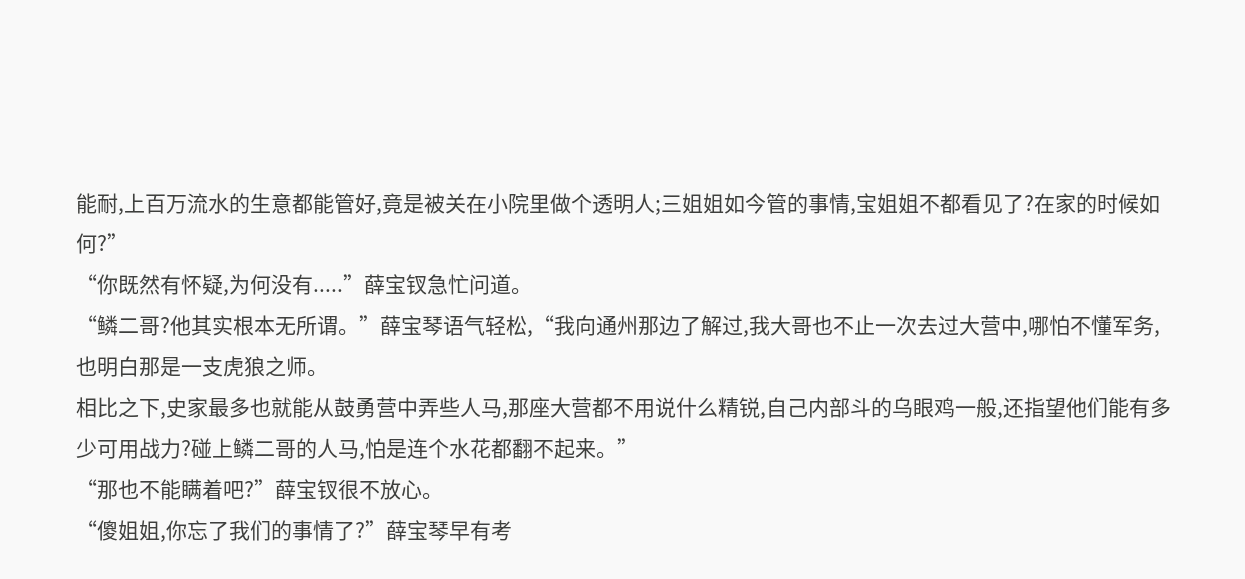能耐,上百万流水的生意都能管好,竟是被关在小院里做个透明人;三姐姐如今管的事情,宝姐姐不都看见了?在家的时候如何?”
“你既然有怀疑,为何没有.....”薛宝钗急忙问道。
“鳞二哥?他其实根本无所谓。”薛宝琴语气轻松,“我向通州那边了解过,我大哥也不止一次去过大营中,哪怕不懂军务,也明白那是一支虎狼之师。
相比之下,史家最多也就能从鼓勇营中弄些人马,那座大营都不用说什么精锐,自己内部斗的乌眼鸡一般,还指望他们能有多少可用战力?碰上鳞二哥的人马,怕是连个水花都翻不起来。”
“那也不能瞒着吧?”薛宝钗很不放心。
“傻姐姐,你忘了我们的事情了?”薛宝琴早有考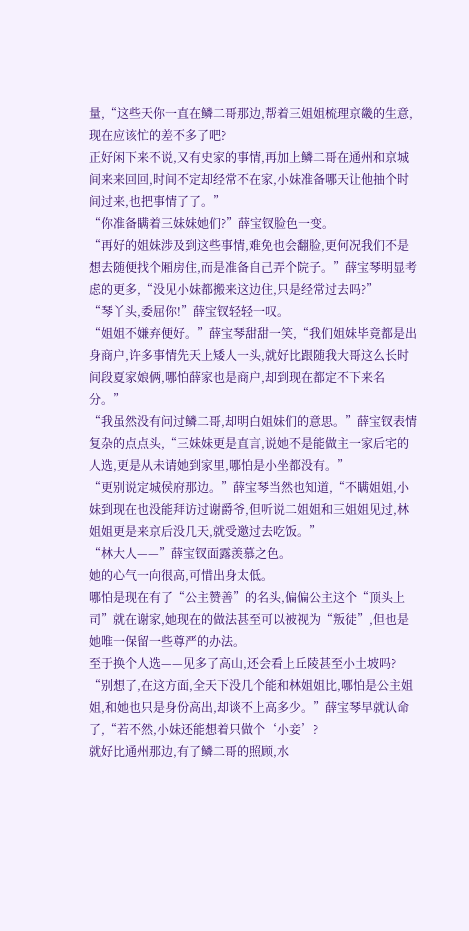量,“这些天你一直在鳞二哥那边,帮着三姐姐梳理京畿的生意,现在应该忙的差不多了吧?
正好闲下来不说,又有史家的事情,再加上鳞二哥在通州和京城间来来回回,时间不定却经常不在家,小妹准备哪天让他抽个时间过来,也把事情了了。”
“你准备瞒着三妹妹她们?”薛宝钗脸色一变。
“再好的姐妹涉及到这些事情,难免也会翻脸,更何况我们不是想去随便找个厢房住,而是准备自己弄个院子。”薛宝琴明显考虑的更多,“没见小妹都搬来这边住,只是经常过去吗?”
“琴丫头,委屈你!”薛宝钗轻轻一叹。
“姐姐不嫌弃便好。”薛宝琴甜甜一笑,“我们姐妹毕竟都是出身商户,许多事情先天上矮人一头,就好比跟随我大哥这么长时间段夏家娘俩,哪怕薛家也是商户,却到现在都定不下来名分。”
“我虽然没有问过鳞二哥,却明白姐妹们的意思。”薛宝钗表情复杂的点点头,“三妹妹更是直言,说她不是能做主一家后宅的人选,更是从未请她到家里,哪怕是小坐都没有。”
“更别说定城侯府那边。”薛宝琴当然也知道,“不瞒姐姐,小妹到现在也没能拜访过谢爵爷,但听说二姐姐和三姐姐见过,林姐姐更是来京后没几天,就受邀过去吃饭。”
“林大人——”薛宝钗面露羡慕之色。
她的心气一向很高,可惜出身太低。
哪怕是现在有了“公主赞善”的名头,偏偏公主这个“顶头上司”就在谢家,她现在的做法甚至可以被视为“叛徒”,但也是她唯一保留一些尊严的办法。
至于换个人选——见多了高山,还会看上丘陵甚至小土坡吗?
“别想了,在这方面,全天下没几个能和林姐姐比,哪怕是公主姐姐,和她也只是身份高出,却谈不上高多少。”薛宝琴早就认命了,“若不然,小妹还能想着只做个‘小妾’?
就好比通州那边,有了鳞二哥的照顾,水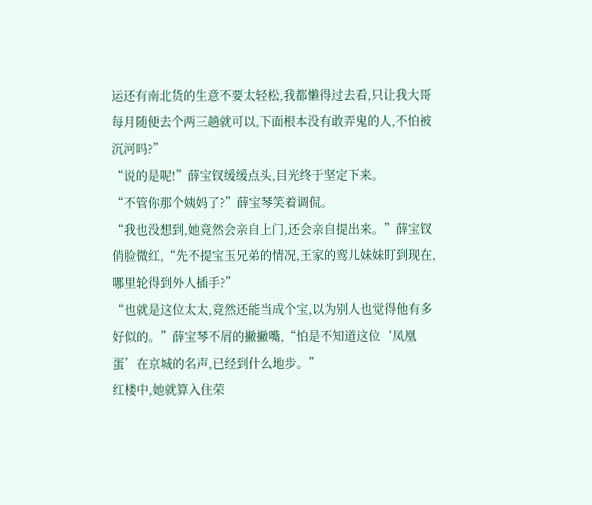运还有南北货的生意不要太轻松,我都懒得过去看,只让我大哥每月随便去个两三趟就可以,下面根本没有敢弄鬼的人,不怕被沉河吗?”
“说的是呢!”薛宝钗缓缓点头,目光终于坚定下来。
“不管你那个姨妈了?”薛宝琴笑着调侃。
“我也没想到,她竟然会亲自上门,还会亲自提出来。”薛宝钗俏脸微红,“先不提宝玉兄弟的情况,王家的鸾儿妹妹盯到现在,哪里轮得到外人插手?”
“也就是这位太太,竟然还能当成个宝,以为别人也觉得他有多好似的。”薛宝琴不屑的撇撇嘴,“怕是不知道这位‘凤凰蛋’在京城的名声,已经到什么地步。”
红楼中,她就算入住荣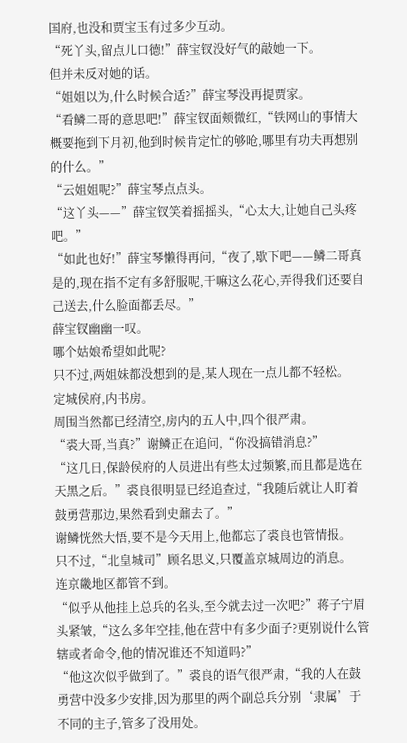国府,也没和贾宝玉有过多少互动。
“死丫头,留点儿口德!”薛宝钗没好气的敲她一下。
但并未反对她的话。
“姐姐以为,什么时候合适?”薛宝琴没再提贾家。
“看鳞二哥的意思吧!”薛宝钗面颊微红,“铁网山的事情大概要拖到下月初,他到时候肯定忙的够呛,哪里有功夫再想别的什么。”
“云姐姐呢?”薛宝琴点点头。
“这丫头——”薛宝钗笑着摇摇头,“心太大,让她自己头疼吧。”
“如此也好!”薛宝琴懒得再问,“夜了,歇下吧——鳞二哥真是的,现在指不定有多舒服呢,干嘛这么花心,弄得我们还要自己送去,什么脸面都丢尽。”
薛宝钗幽幽一叹。
哪个姑娘希望如此呢?
只不过,两姐妹都没想到的是,某人现在一点儿都不轻松。
定城侯府,内书房。
周围当然都已经清空,房内的五人中,四个很严肃。
“裘大哥,当真?”谢鳞正在追问,“你没搞错消息?”
“这几日,保龄侯府的人员进出有些太过频繁,而且都是选在天黑之后。”裘良很明显已经追查过,“我随后就让人盯着鼓勇营那边,果然看到史鼐去了。”
谢鳞恍然大悟,要不是今天用上,他都忘了裘良也管情报。
只不过,“北皇城司”顾名思义,只覆盖京城周边的消息。
连京畿地区都管不到。
“似乎从他挂上总兵的名头,至今就去过一次吧?”蒋子宁眉头紧皱,“这么多年空挂,他在营中有多少面子?更别说什么管辖或者命令,他的情况谁还不知道吗?”
“他这次似乎做到了。”裘良的语气很严肃,“我的人在鼓勇营中没多少安排,因为那里的两个副总兵分别‘隶属’于不同的主子,管多了没用处。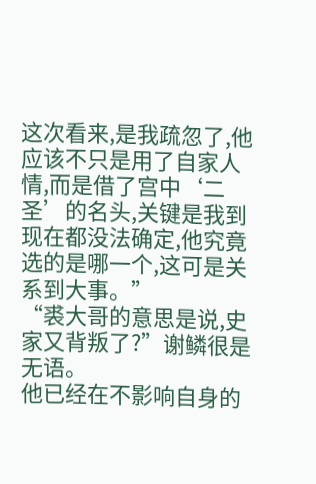这次看来,是我疏忽了,他应该不只是用了自家人情,而是借了宫中‘二圣’的名头,关键是我到现在都没法确定,他究竟选的是哪一个,这可是关系到大事。”
“裘大哥的意思是说,史家又背叛了?”谢鳞很是无语。
他已经在不影响自身的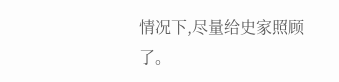情况下,尽量给史家照顾了。